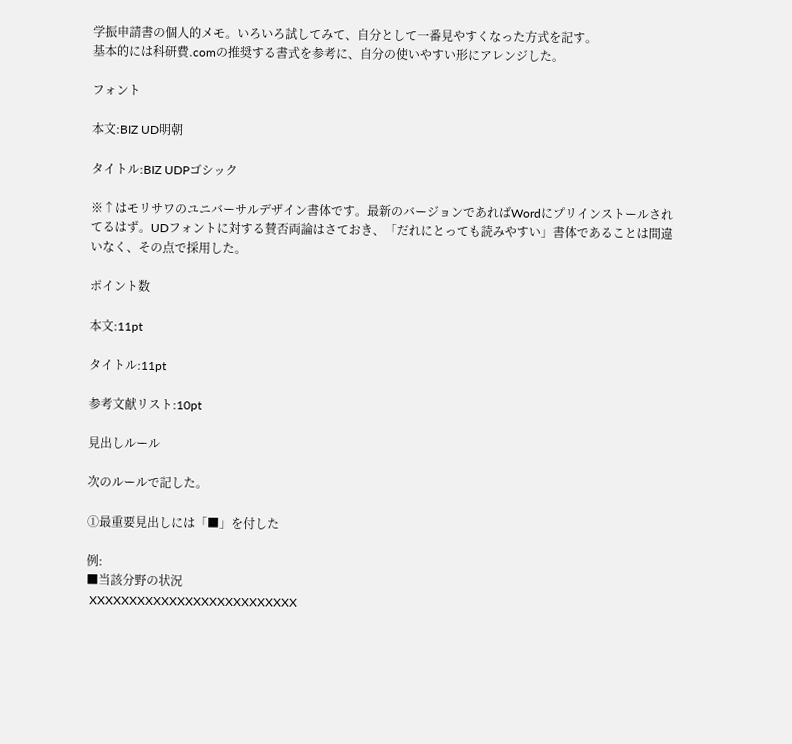学振申請書の個人的メモ。いろいろ試してみて、自分として一番見やすくなった方式を記す。
基本的には科研費.comの推奨する書式を参考に、自分の使いやすい形にアレンジした。

フォント

本文:BIZ UD明朝

タイトル:BIZ UDPゴシック

※↑はモリサワのユニバーサルデザイン書体です。最新のバージョンであればWordにプリインストールされてるはず。UDフォントに対する賛否両論はさておき、「だれにとっても読みやすい」書体であることは間違いなく、その点で採用した。

ポイント数

本文:11pt

タイトル:11pt

参考文献リスト:10pt

見出しルール

次のルールで記した。

①最重要見出しには「■」を付した

例:
■当該分野の状況
 XXXXXXXXXXXXXXXXXXXXXXXXXX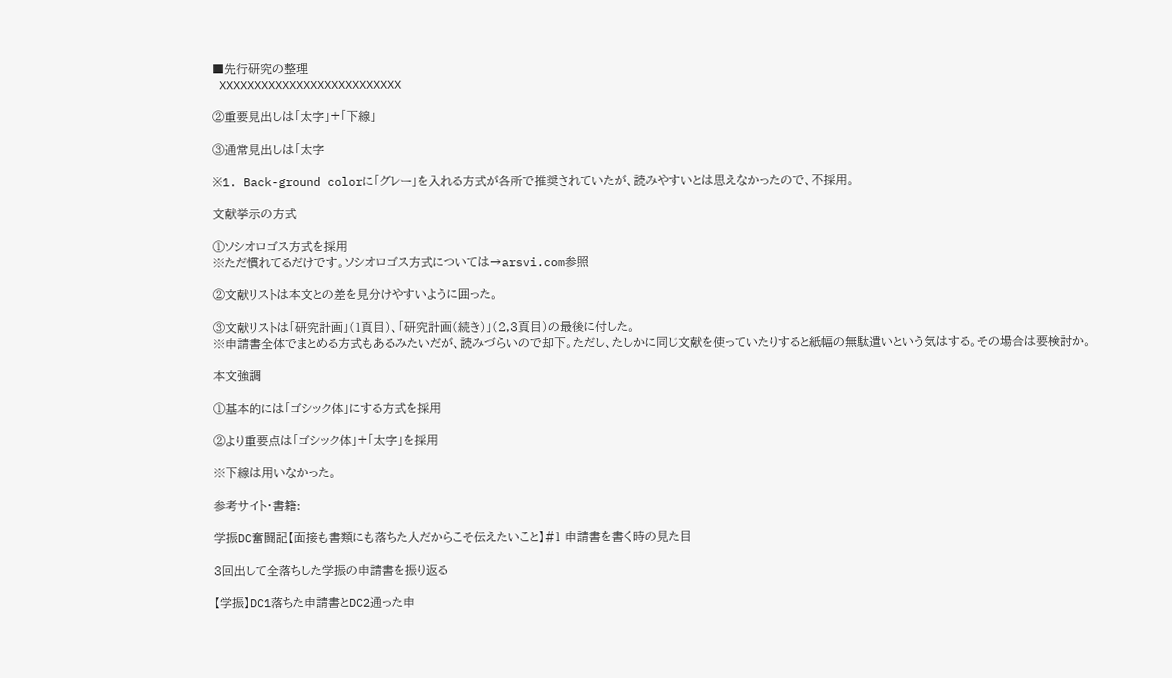■先行研究の整理
 XXXXXXXXXXXXXXXXXXXXXXXXXX

②重要見出しは「太字」+「下線」

③通常見出しは「太字

※1. Back-ground colorに「グレー」を入れる方式が各所で推奨されていたが、読みやすいとは思えなかったので、不採用。

文献挙示の方式

①ソシオロゴス方式を採用
※ただ慣れてるだけです。ソシオロゴス方式については→arsvi.com参照

②文献リストは本文との差を見分けやすいように囲った。

③文献リストは「研究計画」(1頁目)、「研究計画(続き)」(2,3頁目)の最後に付した。
※申請書全体でまとめる方式もあるみたいだが、読みづらいので却下。ただし、たしかに同じ文献を使っていたりすると紙幅の無駄遣いという気はする。その場合は要検討か。

本文強調

①基本的には「ゴシック体」にする方式を採用

②より重要点は「ゴシック体」+「太字」を採用

※下線は用いなかった。

参考サイト・書籍:

学振DC奮闘記【面接も書類にも落ちた人だからこそ伝えたいこと】#1 申請書を書く時の見た目

3回出して全落ちした学振の申請書を振り返る

【学振】DC1落ちた申請書とDC2通った申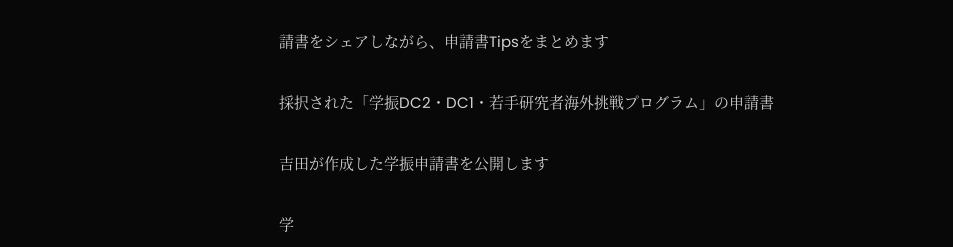請書をシェアしながら、申請書Tipsをまとめます

採択された「学振DC2・DC1・若手研究者海外挑戦プログラム」の申請書

吉田が作成した学振申請書を公開します

学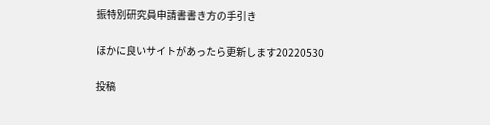振特別研究員申請書書き方の手引き

ほかに良いサイトがあったら更新します20220530

投稿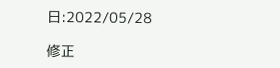日:2022/05/28

修正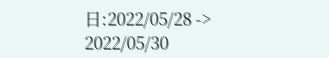日:2022/05/28 -> 2022/05/30